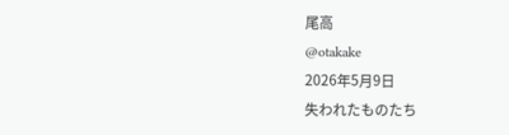尾高
@otakake
2026年5月9日
失われたものたち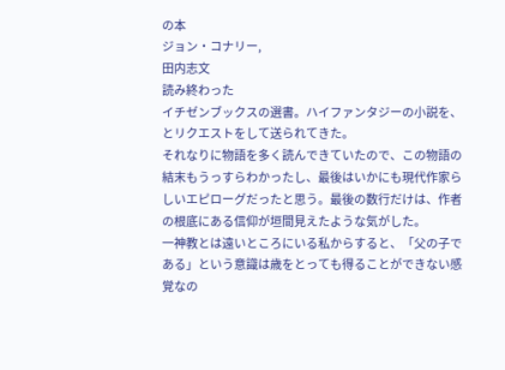の本
ジョン・コナリー,
田内志文
読み終わった
イチゼンブックスの選書。ハイファンタジーの小説を、とリクエストをして送られてきた。
それなりに物語を多く読んできていたので、この物語の結末もうっすらわかったし、最後はいかにも現代作家らしいエピローグだったと思う。最後の数行だけは、作者の根底にある信仰が垣間見えたような気がした。
一神教とは遠いところにいる私からすると、「父の子である」という意識は歳をとっても得ることができない感覚なの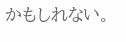かもしれない。